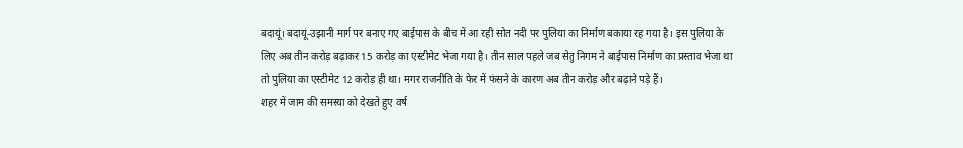बदायूं। बदायूं-उझानी मार्ग पर बनाए गए बाईपास के बीच में आ रही सोत नदी पर पुलिया का निर्माण बकाया रह गया है। इस पुलिया के लिए अब तीन करोड़ बढ़ाकर 15 करोड़ का एस्टीमेट भेजा गया है। तीन साल पहले जब सेतु निगम ने बाईपास निर्माण का प्रस्ताव भेजा था तो पुलिया का एस्टीमेट 12 करोड़ ही था। मगर राजनीति के फेर में फंसने के कारण अब तीन करोड़ और बढ़ाने पड़े हैं।
शहर में जाम की समस्या को देखते हुए वर्ष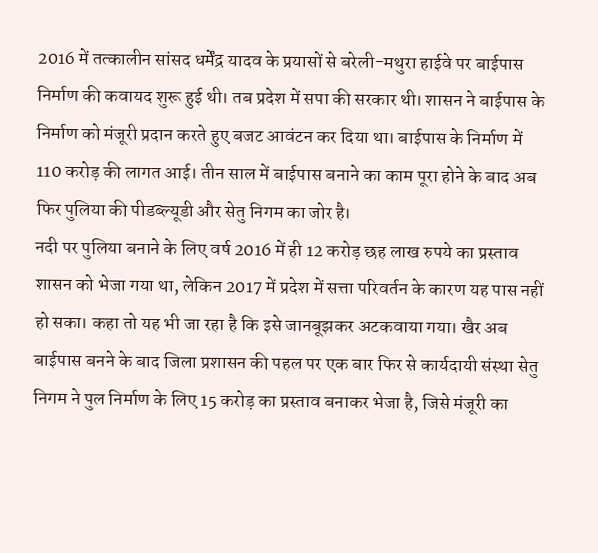2016 में तत्कालीन सांसद धर्मेंद्र यादव के प्रयासों से बरेली-मथुरा हाईवे पर बाईपास निर्माण की कवायद शुरू हुई थी। तब प्रदेश में सपा की सरकार थी। शासन ने बाईपास के निर्माण को मंजूरी प्रदान करते हुए बजट आवंटन कर दिया था। बाईपास के निर्माण में 110 करोड़ की लागत आई। तीन साल में बाईपास बनाने का काम पूरा होने के बाद अब फिर पुलिया की पीडब्ल्यूडी और सेतु निगम का जोर है।
नदी पर पुलिया बनाने के लिए वर्ष 2016 में ही 12 करोड़ छह लाख रुपये का प्रस्ताव शासन को भेजा गया था, लेकिन 2017 में प्रदेश में सत्ता परिवर्तन के कारण यह पास नहीं हो सका। कहा तो यह भी जा रहा है कि इसे जानबूझकर अटकवाया गया। खैर अब बाईपास बनने के बाद जिला प्रशासन की पहल पर एक बार फिर से कार्यदायी संस्था सेतु निगम ने पुल निर्माण के लिए 15 करोड़ का प्रस्ताव बनाकर भेजा है, जिसे मंजूरी का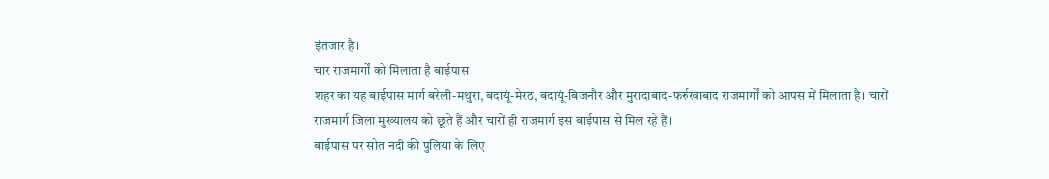इंतजार है।
चार राजमार्गों को मिलाता है बाईपास
शहर का यह बाईपास मार्ग बरेली-मथुरा, बदायूं-मेरठ, बदायूं-बिजनौर और मुरादाबाद-फर्रुखाबाद राजमार्गों को आपस में मिलाता है। चारों राजमार्ग जिला मुख्यालय को छूते हैं और चारों ही राजमार्ग इस बाईपास से मिल रहे हैं।
बाईपास पर सोत नदी की पुलिया के लिए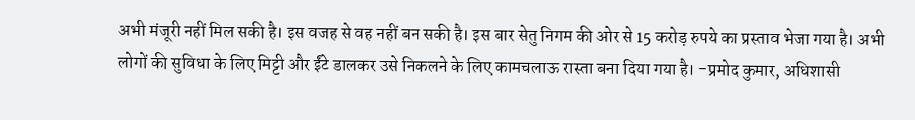अभी मंजूरी नहीं मिल सकी है। इस वजह से वह नहीं बन सकी है। इस बार सेतु निगम की ओर से 15 करोड़ रुपये का प्रस्ताव भेजा गया है। अभी लोगों की सुविधा के लिए मिट्टी और ईंटे डालकर उसे निकलने के लिए कामचलाऊ रास्ता बना दिया गया है। -प्रमोद कुमार, अधिशासी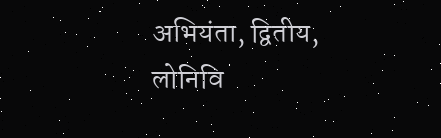अभियंता, द्वितीय, लोनिवि